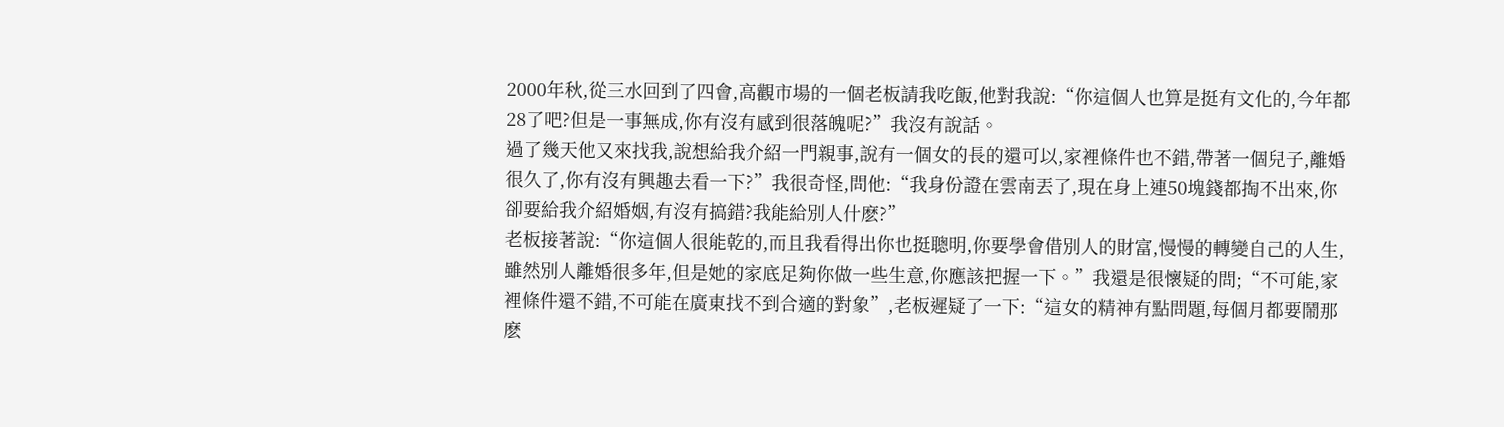2000年秋,從三水回到了四會,高觀市場的一個老板請我吃飯,他對我說:“你這個人也算是挺有文化的,今年都28了吧?但是一事無成,你有沒有感到很落魄呢?”我沒有說話。
過了幾天他又來找我,說想給我介紹一門親事,說有一個女的長的還可以,家裡條件也不錯,帶著一個兒子,離婚很久了,你有沒有興趣去看一下?”我很奇怪,問他:“我身份證在雲南丟了,現在身上連50塊錢都掏不出來,你卻要給我介紹婚姻,有沒有搞錯?我能給別人什麽?”
老板接著說:“你這個人很能乾的,而且我看得出你也挺聰明,你要學會借別人的財富,慢慢的轉變自己的人生,雖然別人離婚很多年,但是她的家底足夠你做一些生意,你應該把握一下。”我還是很懷疑的問;“不可能,家裡條件還不錯,不可能在廣東找不到合適的對象”,老板遲疑了一下:“這女的精神有點問題,每個月都要鬧那麽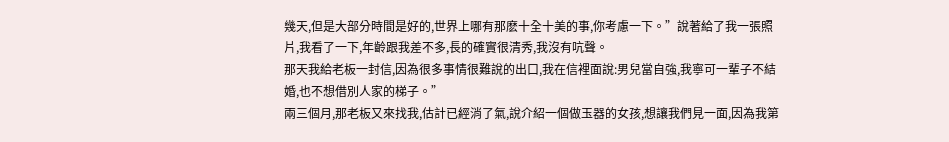幾天,但是大部分時間是好的,世界上哪有那麽十全十美的事,你考慮一下。”說著給了我一張照片,我看了一下,年齡跟我差不多,長的確實很清秀,我沒有吭聲。
那天我給老板一封信,因為很多事情很難說的出口,我在信裡面說:男兒當自強,我寧可一輩子不結婚,也不想借別人家的梯子。”
兩三個月,那老板又來找我,估計已經消了氣,說介紹一個做玉器的女孩,想讓我們見一面,因為我第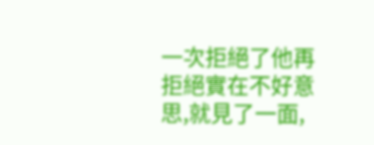一次拒絕了他再拒絕實在不好意思,就見了一面,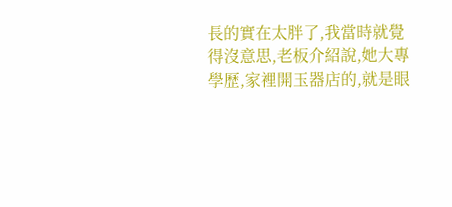長的實在太胖了,我當時就覺得沒意思,老板介紹說,她大專學歷,家裡開玉器店的,就是眼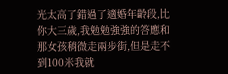光太高了錯過了適婚年齡段,比你大三歲,我勉勉強強的答應和那女孩稍微走兩步街,但是走不到100米我就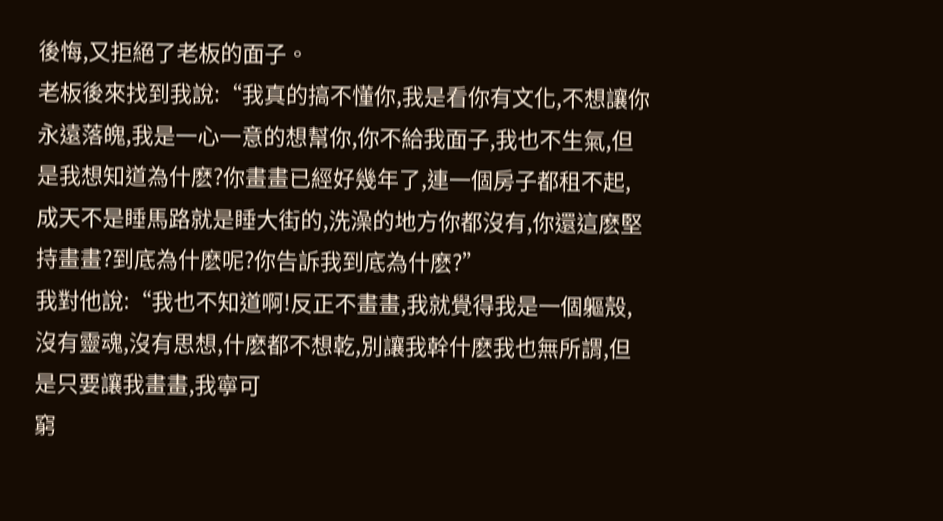後悔,又拒絕了老板的面子。
老板後來找到我說:“我真的搞不懂你,我是看你有文化,不想讓你永遠落魄,我是一心一意的想幫你,你不給我面子,我也不生氣,但是我想知道為什麽?你畫畫已經好幾年了,連一個房子都租不起,成天不是睡馬路就是睡大街的,洗澡的地方你都沒有,你還這麽堅持畫畫?到底為什麽呢?你告訴我到底為什麽?”
我對他說:“我也不知道啊!反正不畫畫,我就覺得我是一個軀殼,沒有靈魂,沒有思想,什麽都不想乾,別讓我幹什麽我也無所謂,但是只要讓我畫畫,我寧可
窮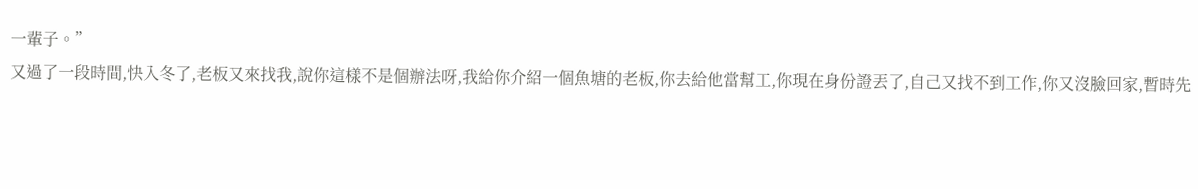一輩子。”
又過了一段時間,快入冬了,老板又來找我,說你這樣不是個辦法呀,我給你介紹一個魚塘的老板,你去給他當幫工,你現在身份證丟了,自己又找不到工作,你又沒臉回家,暫時先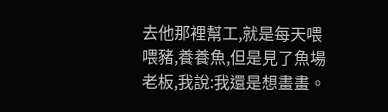去他那裡幫工,就是每天喂喂豬,養養魚,但是見了魚場老板,我說:我還是想畫畫。